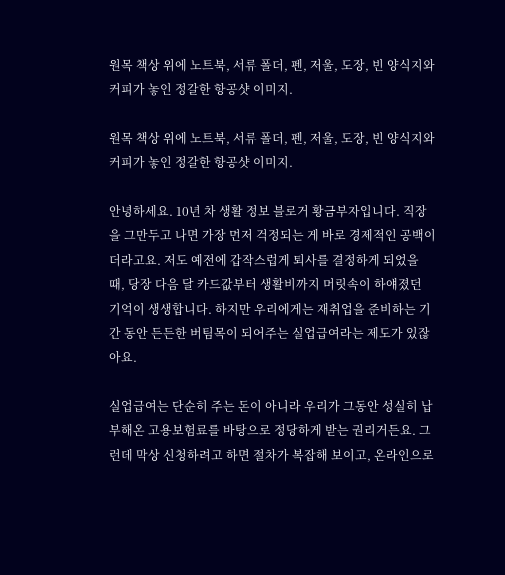원목 책상 위에 노트북, 서류 폴더, 펜, 저울, 도장, 빈 양식지와 커피가 놓인 정갈한 항공샷 이미지.

원목 책상 위에 노트북, 서류 폴더, 펜, 저울, 도장, 빈 양식지와 커피가 놓인 정갈한 항공샷 이미지.

안녕하세요. 10년 차 생활 정보 블로거 황금부자입니다. 직장을 그만두고 나면 가장 먼저 걱정되는 게 바로 경제적인 공백이더라고요. 저도 예전에 갑작스럽게 퇴사를 결정하게 되었을 때, 당장 다음 달 카드값부터 생활비까지 머릿속이 하얘졌던 기억이 생생합니다. 하지만 우리에게는 재취업을 준비하는 기간 동안 든든한 버팀목이 되어주는 실업급여라는 제도가 있잖아요.

실업급여는 단순히 주는 돈이 아니라 우리가 그동안 성실히 납부해온 고용보험료를 바탕으로 정당하게 받는 권리거든요. 그런데 막상 신청하려고 하면 절차가 복잡해 보이고, 온라인으로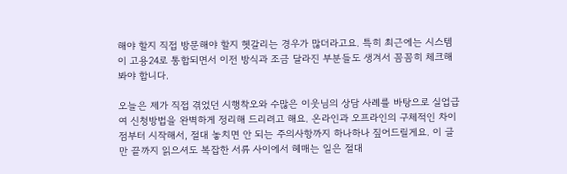해야 할지 직접 방문해야 할지 헷갈리는 경우가 많더라고요. 특히 최근에는 시스템이 고용24로 통합되면서 이전 방식과 조금 달라진 부분들도 생겨서 꼼꼼히 체크해봐야 합니다.

오늘은 제가 직접 겪었던 시행착오와 수많은 이웃님의 상담 사례를 바탕으로 실업급여 신청방법을 완벽하게 정리해 드리려고 해요. 온라인과 오프라인의 구체적인 차이점부터 시작해서, 절대 놓치면 안 되는 주의사항까지 하나하나 짚어드릴게요. 이 글만 끝까지 읽으셔도 복잡한 서류 사이에서 헤매는 일은 절대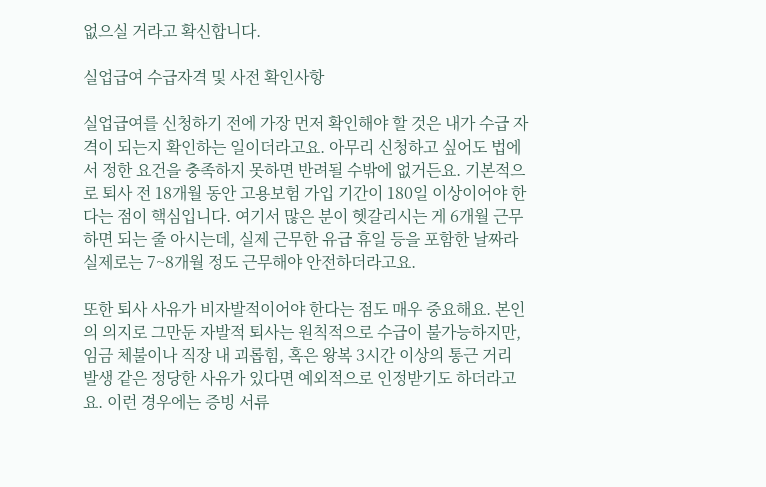없으실 거라고 확신합니다.

실업급여 수급자격 및 사전 확인사항

실업급여를 신청하기 전에 가장 먼저 확인해야 할 것은 내가 수급 자격이 되는지 확인하는 일이더라고요. 아무리 신청하고 싶어도 법에서 정한 요건을 충족하지 못하면 반려될 수밖에 없거든요. 기본적으로 퇴사 전 18개월 동안 고용보험 가입 기간이 180일 이상이어야 한다는 점이 핵심입니다. 여기서 많은 분이 헷갈리시는 게 6개월 근무하면 되는 줄 아시는데, 실제 근무한 유급 휴일 등을 포함한 날짜라 실제로는 7~8개월 정도 근무해야 안전하더라고요.

또한 퇴사 사유가 비자발적이어야 한다는 점도 매우 중요해요. 본인의 의지로 그만둔 자발적 퇴사는 원칙적으로 수급이 불가능하지만, 임금 체불이나 직장 내 괴롭힘, 혹은 왕복 3시간 이상의 통근 거리 발생 같은 정당한 사유가 있다면 예외적으로 인정받기도 하더라고요. 이런 경우에는 증빙 서류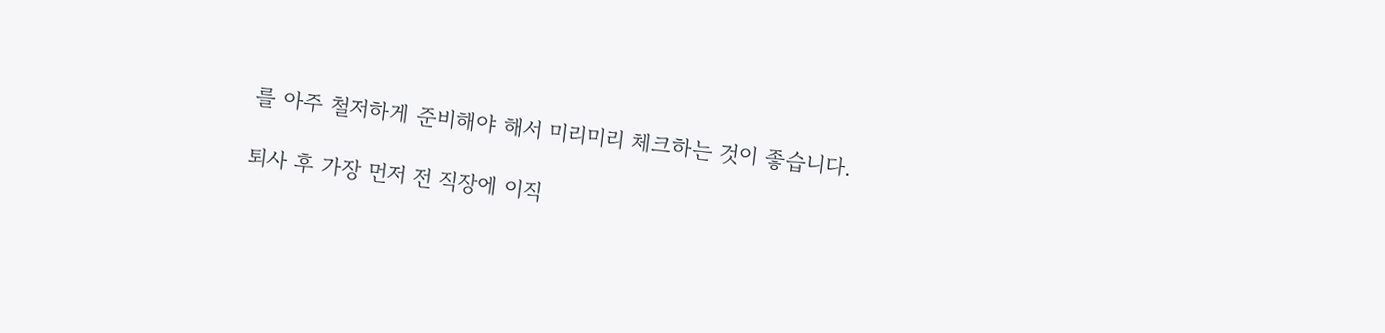를 아주 철저하게 준비해야 해서 미리미리 체크하는 것이 좋습니다.

퇴사 후 가장 먼저 전 직장에 이직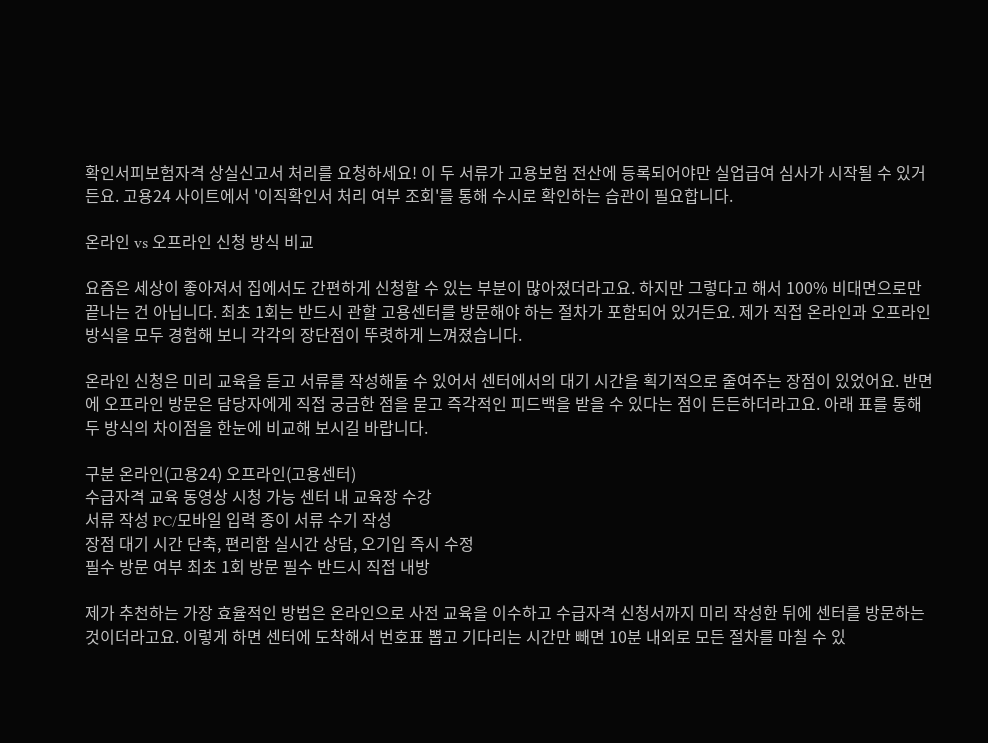확인서피보험자격 상실신고서 처리를 요청하세요! 이 두 서류가 고용보험 전산에 등록되어야만 실업급여 심사가 시작될 수 있거든요. 고용24 사이트에서 '이직확인서 처리 여부 조회'를 통해 수시로 확인하는 습관이 필요합니다.

온라인 vs 오프라인 신청 방식 비교

요즘은 세상이 좋아져서 집에서도 간편하게 신청할 수 있는 부분이 많아졌더라고요. 하지만 그렇다고 해서 100% 비대면으로만 끝나는 건 아닙니다. 최초 1회는 반드시 관할 고용센터를 방문해야 하는 절차가 포함되어 있거든요. 제가 직접 온라인과 오프라인 방식을 모두 경험해 보니 각각의 장단점이 뚜렷하게 느껴졌습니다.

온라인 신청은 미리 교육을 듣고 서류를 작성해둘 수 있어서 센터에서의 대기 시간을 획기적으로 줄여주는 장점이 있었어요. 반면에 오프라인 방문은 담당자에게 직접 궁금한 점을 묻고 즉각적인 피드백을 받을 수 있다는 점이 든든하더라고요. 아래 표를 통해 두 방식의 차이점을 한눈에 비교해 보시길 바랍니다.

구분 온라인(고용24) 오프라인(고용센터)
수급자격 교육 동영상 시청 가능 센터 내 교육장 수강
서류 작성 PC/모바일 입력 종이 서류 수기 작성
장점 대기 시간 단축, 편리함 실시간 상담, 오기입 즉시 수정
필수 방문 여부 최초 1회 방문 필수 반드시 직접 내방

제가 추천하는 가장 효율적인 방법은 온라인으로 사전 교육을 이수하고 수급자격 신청서까지 미리 작성한 뒤에 센터를 방문하는 것이더라고요. 이렇게 하면 센터에 도착해서 번호표 뽑고 기다리는 시간만 빼면 10분 내외로 모든 절차를 마칠 수 있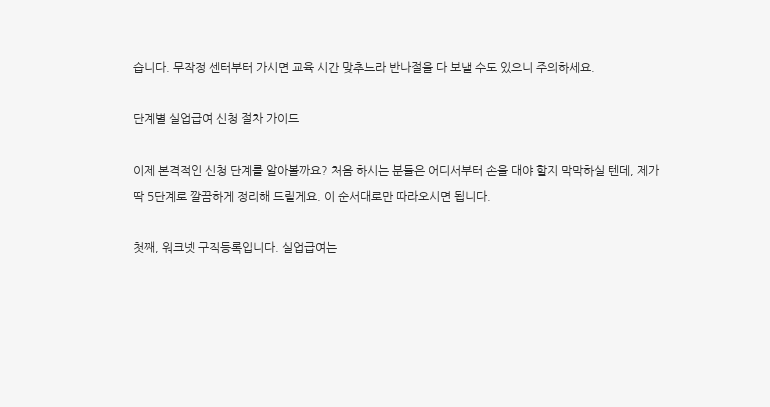습니다. 무작정 센터부터 가시면 교육 시간 맞추느라 반나절을 다 보낼 수도 있으니 주의하세요.

단계별 실업급여 신청 절차 가이드

이제 본격적인 신청 단계를 알아볼까요? 처음 하시는 분들은 어디서부터 손을 대야 할지 막막하실 텐데, 제가 딱 5단계로 깔끔하게 정리해 드릴게요. 이 순서대로만 따라오시면 됩니다.

첫째, 워크넷 구직등록입니다. 실업급여는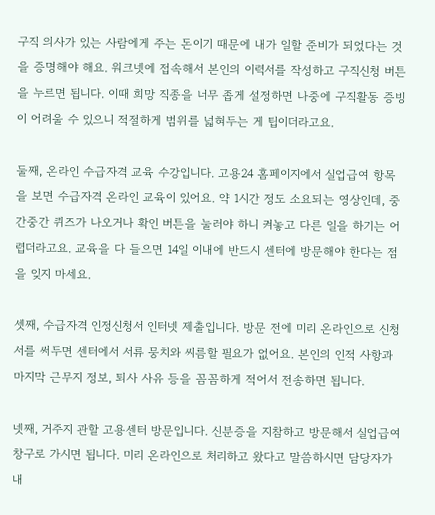구직 의사가 있는 사람에게 주는 돈이기 때문에 내가 일할 준비가 되었다는 것을 증명해야 해요. 워크넷에 접속해서 본인의 이력서를 작성하고 구직신청 버튼을 누르면 됩니다. 이때 희망 직종을 너무 좁게 설정하면 나중에 구직활동 증빙이 어려울 수 있으니 적절하게 범위를 넓혀두는 게 팁이더라고요.

둘째, 온라인 수급자격 교육 수강입니다. 고용24 홈페이지에서 실업급여 항목을 보면 수급자격 온라인 교육이 있어요. 약 1시간 정도 소요되는 영상인데, 중간중간 퀴즈가 나오거나 확인 버튼을 눌러야 하니 켜놓고 다른 일을 하기는 어렵더라고요. 교육을 다 들으면 14일 이내에 반드시 센터에 방문해야 한다는 점을 잊지 마세요.

셋째, 수급자격 인정신청서 인터넷 제출입니다. 방문 전에 미리 온라인으로 신청서를 써두면 센터에서 서류 뭉치와 씨름할 필요가 없어요. 본인의 인적 사항과 마지막 근무지 정보, 퇴사 사유 등을 꼼꼼하게 적어서 전송하면 됩니다.

넷째, 거주지 관할 고용센터 방문입니다. 신분증을 지참하고 방문해서 실업급여 창구로 가시면 됩니다. 미리 온라인으로 처리하고 왔다고 말씀하시면 담당자가 내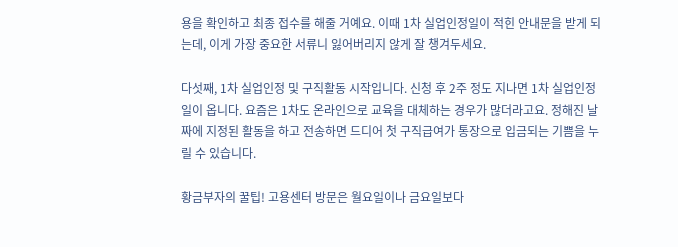용을 확인하고 최종 접수를 해줄 거예요. 이때 1차 실업인정일이 적힌 안내문을 받게 되는데, 이게 가장 중요한 서류니 잃어버리지 않게 잘 챙겨두세요.

다섯째, 1차 실업인정 및 구직활동 시작입니다. 신청 후 2주 정도 지나면 1차 실업인정일이 옵니다. 요즘은 1차도 온라인으로 교육을 대체하는 경우가 많더라고요. 정해진 날짜에 지정된 활동을 하고 전송하면 드디어 첫 구직급여가 통장으로 입금되는 기쁨을 누릴 수 있습니다.

황금부자의 꿀팁! 고용센터 방문은 월요일이나 금요일보다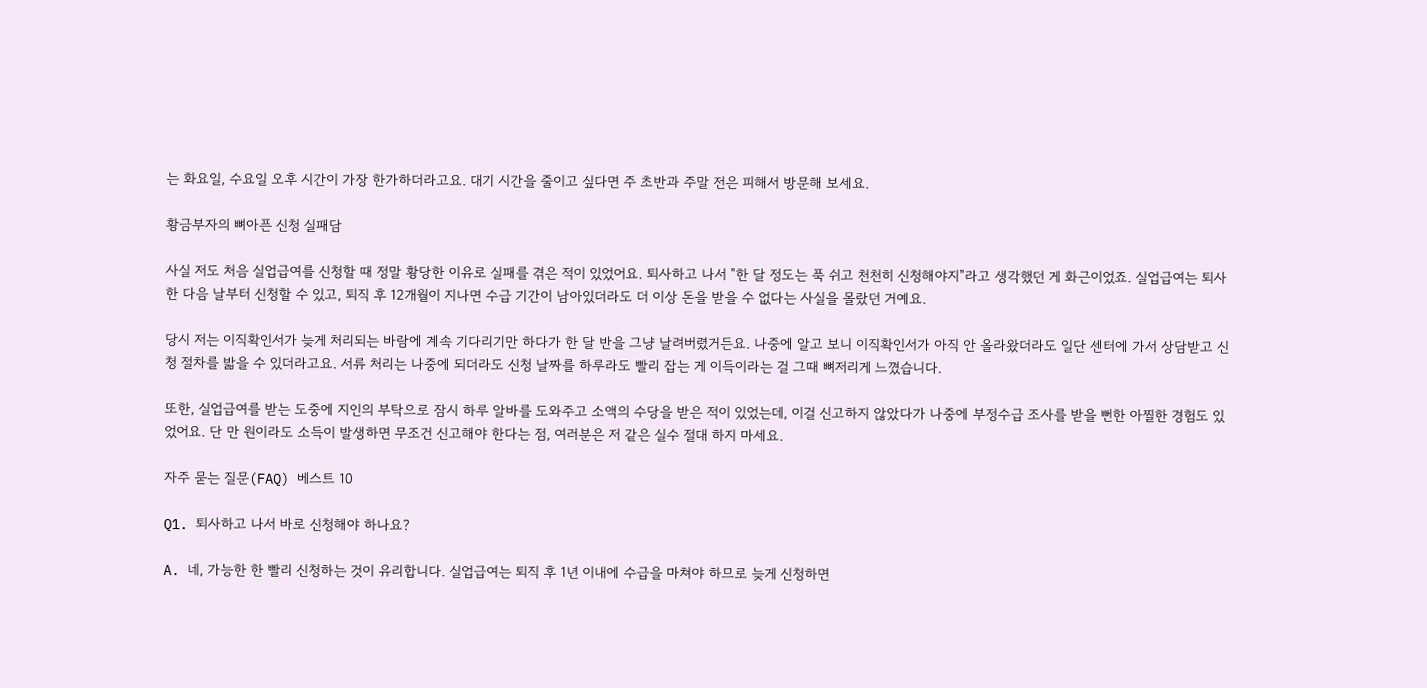는 화요일, 수요일 오후 시간이 가장 한가하더라고요. 대기 시간을 줄이고 싶다면 주 초반과 주말 전은 피해서 방문해 보세요.

황금부자의 뼈아픈 신청 실패담

사실 저도 처음 실업급여를 신청할 때 정말 황당한 이유로 실패를 겪은 적이 있었어요. 퇴사하고 나서 "한 달 정도는 푹 쉬고 천천히 신청해야지"라고 생각했던 게 화근이었죠. 실업급여는 퇴사한 다음 날부터 신청할 수 있고, 퇴직 후 12개월이 지나면 수급 기간이 남아있더라도 더 이상 돈을 받을 수 없다는 사실을 몰랐던 거예요.

당시 저는 이직확인서가 늦게 처리되는 바람에 계속 기다리기만 하다가 한 달 반을 그냥 날려버렸거든요. 나중에 알고 보니 이직확인서가 아직 안 올라왔더라도 일단 센터에 가서 상담받고 신청 절차를 밟을 수 있더라고요. 서류 처리는 나중에 되더라도 신청 날짜를 하루라도 빨리 잡는 게 이득이라는 걸 그때 뼈저리게 느꼈습니다.

또한, 실업급여를 받는 도중에 지인의 부탁으로 잠시 하루 알바를 도와주고 소액의 수당을 받은 적이 있었는데, 이걸 신고하지 않았다가 나중에 부정수급 조사를 받을 뻔한 아찔한 경험도 있었어요. 단 만 원이라도 소득이 발생하면 무조건 신고해야 한다는 점, 여러분은 저 같은 실수 절대 하지 마세요.

자주 묻는 질문(FAQ) 베스트 10

Q1. 퇴사하고 나서 바로 신청해야 하나요?

A. 네, 가능한 한 빨리 신청하는 것이 유리합니다. 실업급여는 퇴직 후 1년 이내에 수급을 마쳐야 하므로 늦게 신청하면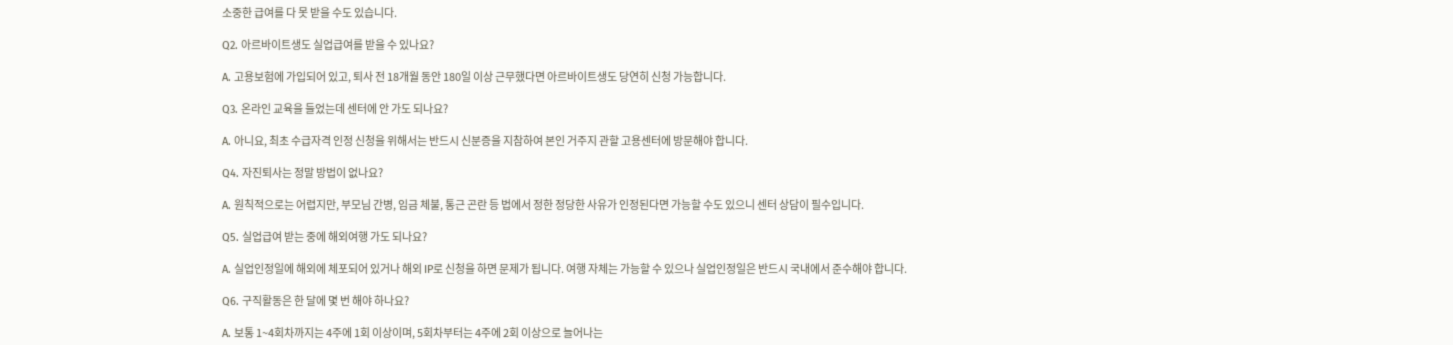소중한 급여를 다 못 받을 수도 있습니다.

Q2. 아르바이트생도 실업급여를 받을 수 있나요?

A. 고용보험에 가입되어 있고, 퇴사 전 18개월 동안 180일 이상 근무했다면 아르바이트생도 당연히 신청 가능합니다.

Q3. 온라인 교육을 들었는데 센터에 안 가도 되나요?

A. 아니요, 최초 수급자격 인정 신청을 위해서는 반드시 신분증을 지참하여 본인 거주지 관할 고용센터에 방문해야 합니다.

Q4. 자진퇴사는 정말 방법이 없나요?

A. 원칙적으로는 어렵지만, 부모님 간병, 임금 체불, 통근 곤란 등 법에서 정한 정당한 사유가 인정된다면 가능할 수도 있으니 센터 상담이 필수입니다.

Q5. 실업급여 받는 중에 해외여행 가도 되나요?

A. 실업인정일에 해외에 체포되어 있거나 해외 IP로 신청을 하면 문제가 됩니다. 여행 자체는 가능할 수 있으나 실업인정일은 반드시 국내에서 준수해야 합니다.

Q6. 구직활동은 한 달에 몇 번 해야 하나요?

A. 보통 1~4회차까지는 4주에 1회 이상이며, 5회차부터는 4주에 2회 이상으로 늘어나는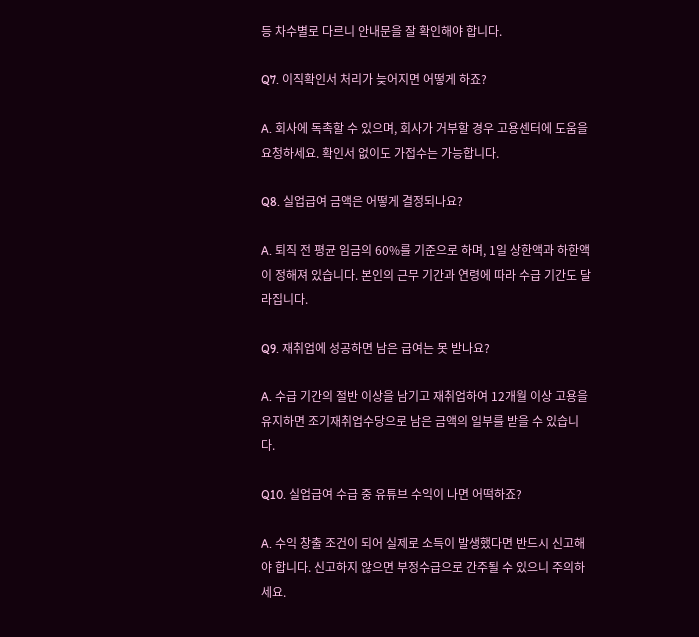등 차수별로 다르니 안내문을 잘 확인해야 합니다.

Q7. 이직확인서 처리가 늦어지면 어떻게 하죠?

A. 회사에 독촉할 수 있으며, 회사가 거부할 경우 고용센터에 도움을 요청하세요. 확인서 없이도 가접수는 가능합니다.

Q8. 실업급여 금액은 어떻게 결정되나요?

A. 퇴직 전 평균 임금의 60%를 기준으로 하며, 1일 상한액과 하한액이 정해져 있습니다. 본인의 근무 기간과 연령에 따라 수급 기간도 달라집니다.

Q9. 재취업에 성공하면 남은 급여는 못 받나요?

A. 수급 기간의 절반 이상을 남기고 재취업하여 12개월 이상 고용을 유지하면 조기재취업수당으로 남은 금액의 일부를 받을 수 있습니다.

Q10. 실업급여 수급 중 유튜브 수익이 나면 어떡하죠?

A. 수익 창출 조건이 되어 실제로 소득이 발생했다면 반드시 신고해야 합니다. 신고하지 않으면 부정수급으로 간주될 수 있으니 주의하세요.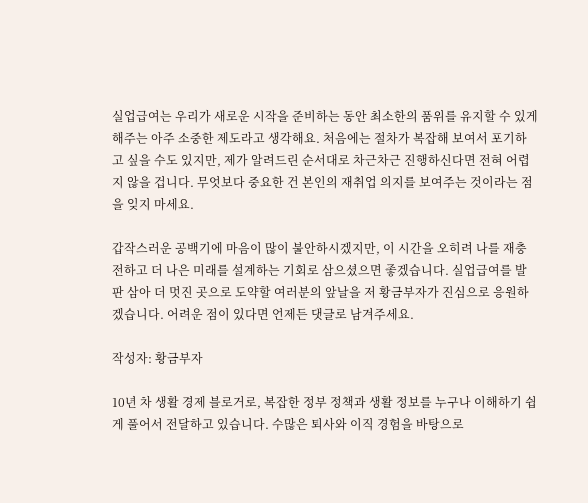실업급여는 우리가 새로운 시작을 준비하는 동안 최소한의 품위를 유지할 수 있게 해주는 아주 소중한 제도라고 생각해요. 처음에는 절차가 복잡해 보여서 포기하고 싶을 수도 있지만, 제가 알려드린 순서대로 차근차근 진행하신다면 전혀 어렵지 않을 겁니다. 무엇보다 중요한 건 본인의 재취업 의지를 보여주는 것이라는 점을 잊지 마세요.

갑작스러운 공백기에 마음이 많이 불안하시겠지만, 이 시간을 오히려 나를 재충전하고 더 나은 미래를 설계하는 기회로 삼으셨으면 좋겠습니다. 실업급여를 발판 삼아 더 멋진 곳으로 도약할 여러분의 앞날을 저 황금부자가 진심으로 응원하겠습니다. 어려운 점이 있다면 언제든 댓글로 남겨주세요.

작성자: 황금부자

10년 차 생활 경제 블로거로, 복잡한 정부 정책과 생활 정보를 누구나 이해하기 쉽게 풀어서 전달하고 있습니다. 수많은 퇴사와 이직 경험을 바탕으로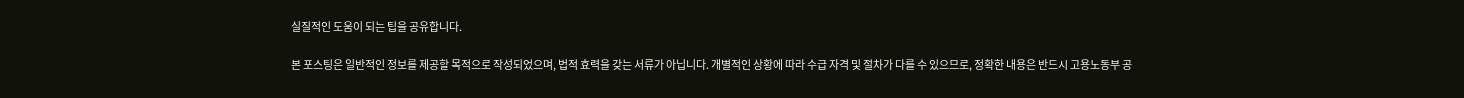실질적인 도움이 되는 팁을 공유합니다.

본 포스팅은 일반적인 정보를 제공할 목적으로 작성되었으며, 법적 효력을 갖는 서류가 아닙니다. 개별적인 상황에 따라 수급 자격 및 절차가 다를 수 있으므로, 정확한 내용은 반드시 고용노동부 공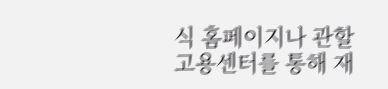식 홈페이지나 관할 고용센터를 통해 재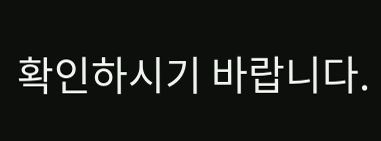확인하시기 바랍니다.